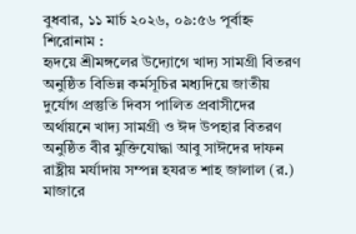বুধবার, ১১ মার্চ ২০২৬, ০৯:৫৬ পূর্বাহ্ন
শিরোনাম :
হৃদয়ে শ্রীমঙ্গলের উদ্যোগে খাদ্য সামগ্রী বিতরণ অনুষ্ঠিত বিভিন্ন কর্মসূচির মধ্যদিয়ে জাতীয় দুর্যোগ প্রস্তুতি দিবস পালিত প্রবাসীদের অর্থায়নে খাদ‍্য সামগ্রী ও ঈদ উপহার বিতরণ অনুষ্ঠিত বীর মুক্তিযোদ্ধা আবু সাঈদের দাফন রাষ্ট্রীয় মর্যাদায় সম্পন্ন হযরত শাহ জালাল (র.) মাজারে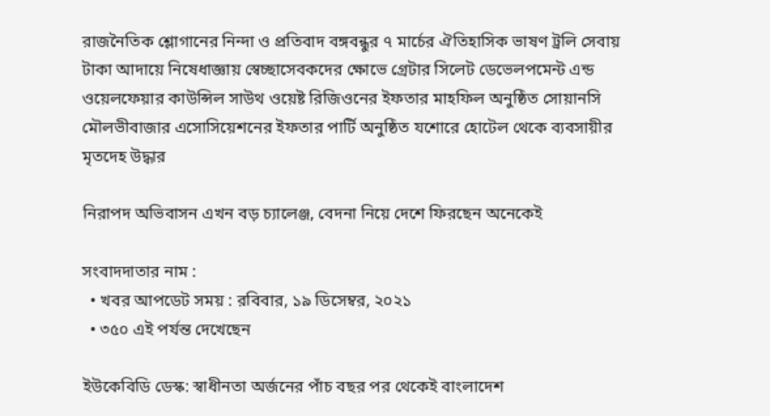রাজনৈতিক শ্লোগানের নিন্দা ও প্রতিবাদ বঙ্গবন্ধুর ৭ মার্চের ঐতিহাসিক ভাষণ ট্রলি সেবায় টাকা আদায়ে নিষেধাজ্ঞায় স্বেচ্ছাসেবকদের ক্ষোভে গ্রেটার সিলেট ডেভেলপমেন্ট এন্ড ওয়েলফেয়ার কাউন্সিল সাউথ ওয়েষ্ট রিজিওনের ইফতার মাহফিল অনুষ্ঠিত সোয়ানসি মৌলভীবাজার এসোসিয়েশনের ইফতার পার্টি অনুষ্ঠিত যশোরে হোটেল থেকে ব্যবসায়ীর মৃতদেহ উদ্ধার

নিরাপদ অভিবাসন এখন বড় চ্যালেঞ্জ, বেদনা নিয়ে দেশে ফিরছেন অনেকেই

সংবাদদাতার নাম :
  • খবর আপডেট সময় : রবিবার, ১৯ ডিসেম্বর, ২০২১
  • ৩৫০ এই পর্যন্ত দেখেছেন

ইউকেবিডি ডেস্ক: স্বাধীনতা অর্জনের পাঁচ বছর পর থেকেই বাংলাদেশ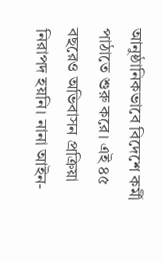আনুষ্ঠানিকভাবে বিদেশে কর্মী পাঠাতে শুরু করে। এই ৪৫ বছরেও অভিবাসন প্রক্রিয়া নিরাপদ হয়নি। নানা আইন-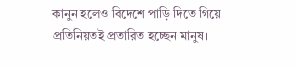কানুন হলেও বিদেশে পাড়ি দিতে গিয়ে প্রতিনিয়তই প্রতারিত হচ্ছেন মানুষ।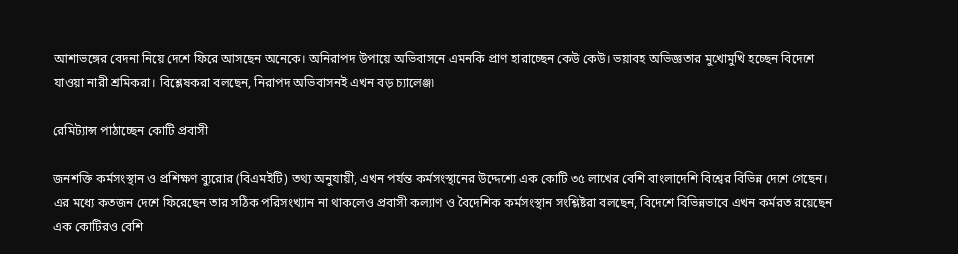আশাভঙ্গের বেদনা নিয়ে দেশে ফিরে আসছেন অনেকে। অনিরাপদ উপায়ে অভিবাসনে এমনকি প্রাণ হারাচ্ছেন কেউ কেউ। ভয়াবহ অভিজ্ঞতার মুখোমুখি হচ্ছেন বিদেশে যাওয়া নারী শ্রমিকরা। বিশ্লেষকরা বলছেন, নিরাপদ অভিবাসনই এখন বড় চ্যালেঞ্জ৷

রেমিট্যান্স পাঠাচ্ছেন কোটি প্রবাসী

জনশক্তি কর্মসংস্থান ও প্রশিক্ষণ ব্যুরোর (বিএমইটি) তথ্য অনুযায়ী, এখন পর্যন্ত কর্মসংস্থানের উদ্দেশ্যে এক কোটি ৩৫ লাখের বেশি বাংলাদেশি বিশ্বের বিভিন্ন দেশে গেছেন। এর মধ্যে কতজন দেশে ফিরেছেন তার সঠিক পরিসংখ্যান না থাকলেও প্রবাসী কল্যাণ ও বৈদেশিক কর্মসংস্থান সংশ্লিষ্টরা বলছেন, বিদেশে বিভিন্নভাবে এখন কর্মরত রয়েছেন এক কোটিরও বেশি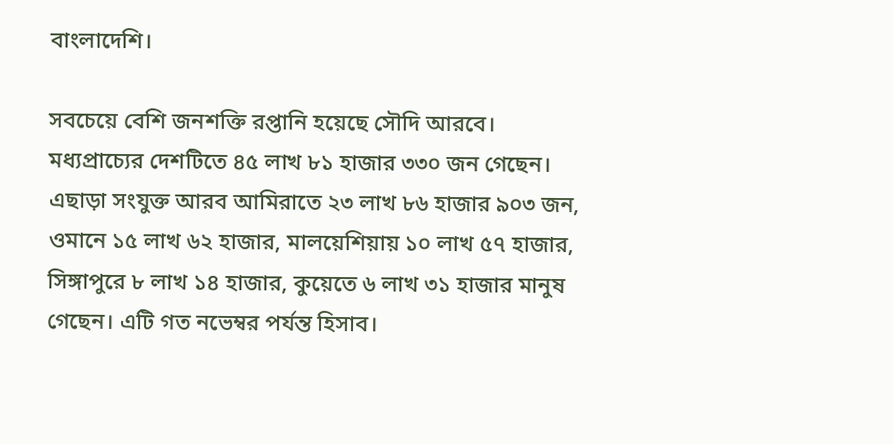বাংলাদেশি।

সবচেয়ে বেশি জনশক্তি রপ্তানি হয়েছে সৌদি আরবে। মধ্যপ্রাচ্যের দেশটিতে ৪৫ লাখ ৮১ হাজার ৩৩০ জন গেছেন। এছাড়া সংযুক্ত আরব আমিরাতে ২৩ লাখ ৮৬ হাজার ৯০৩ জন, ওমানে ১৫ লাখ ৬২ হাজার, মালয়েশিয়ায় ১০ লাখ ৫৭ হাজার, সিঙ্গাপুরে ৮ লাখ ১৪ হাজার, কুয়েতে ৬ লাখ ৩১ হাজার মানুষ গেছেন। এটি গত নভেম্বর পর্যন্ত হিসাব।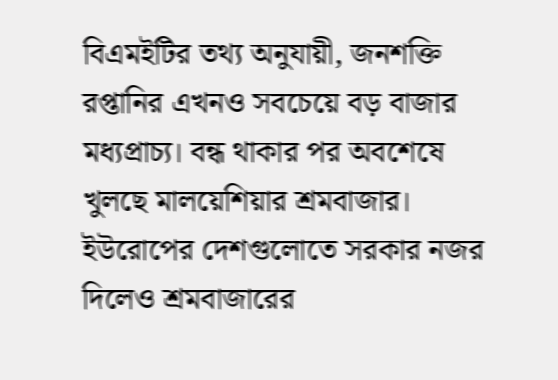বিএমইটির তথ্য অনুযায়ী, জনশক্তি রপ্তানির এখনও সবচেয়ে বড় বাজার মধ্যপ্রাচ্য। বন্ধ থাকার পর অবশেষে খুলছে মালয়েশিয়ার শ্রমবাজার। ইউরোপের দেশগুলোতে সরকার নজর দিলেও শ্রমবাজারের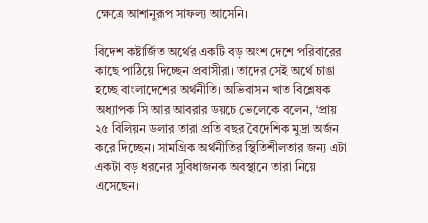ক্ষেত্রে আশানুরূপ সাফল্য আসেনি।

বিদেশ কষ্টার্জিত অর্থের একটি বড় অংশ দেশে পরিবারের কাছে পাঠিয়ে দিচ্ছেন প্রবাসীরা। তাদের সেই অর্থে চাঙা হচ্ছে বাংলাদেশের অর্থনীতি। অভিবাসন খাত বিশ্লেষক অধ্যাপক সি আর আবরার ডয়চে ভেলেকে বলেন, ‘প্রায় ২৫ বিলিয়ন ডলার তারা প্রতি বছর বৈদেশিক মুদ্রা অর্জন করে দিচ্ছেন। সামগ্রিক অর্থনীতির স্থিতিশীলতার জন্য এটা একটা বড় ধরনের সুবিধাজনক অবস্থানে তারা নিয়ে এসেছেন।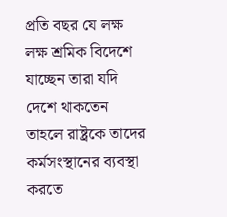প্রতি বছর যে লক্ষ লক্ষ শ্রমিক বিদেশে যাচ্ছেন তারা যদি দেশে থাকতেন তাহলে রাষ্ট্রকে তাদের কর্মসংস্থানের ব্যবস্থা করতে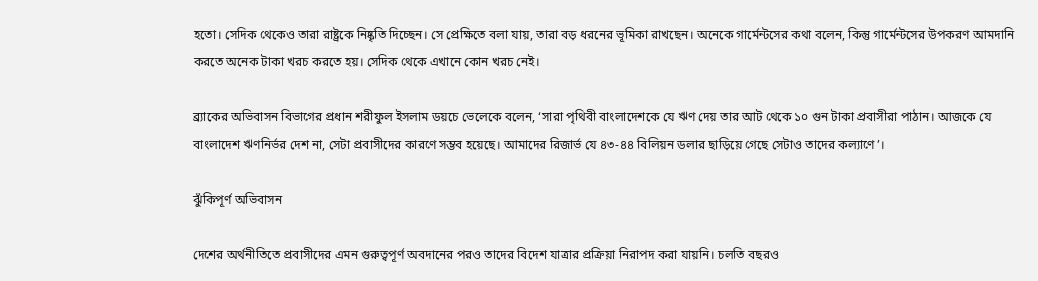হতো। সেদিক থেকেও তারা রাষ্ট্রকে নিষ্কৃতি দিচ্ছেন। সে প্রেক্ষিতে বলা যায়, তারা বড় ধরনের ভূমিকা রাখছেন। অনেকে গার্মেন্টসের কথা বলেন, কিন্তু গার্মেন্টসের উপকরণ আমদানি করতে অনেক টাকা খরচ করতে হয়। সেদিক থেকে এখানে কোন খরচ নেই।

ব্র্যাকের অভিবাসন বিভাগের প্রধান শরীফুল ইসলাম ডয়চে ভেলেকে বলেন, ‘সারা পৃথিবী বাংলাদেশকে যে ঋণ দেয় তার আট থেকে ১০ গুন টাকা প্রবাসীরা পাঠান। আজকে যে বাংলাদেশ ঋণনির্ভর দেশ না, সেটা প্রবাসীদের কারণে সম্ভব হয়েছে। আমাদের রিজার্ভ যে ৪৩-৪৪ বিলিয়ন ডলার ছাড়িয়ে গেছে সেটাও তাদের কল্যাণে’।

ঝুঁকিপূর্ণ অভিবাসন

দেশের অর্থনীতিতে প্রবাসীদের এমন গুরুত্বপূর্ণ অবদানের পরও তাদের বিদেশ যাত্রার প্রক্রিয়া নিরাপদ করা যায়নি। চলতি বছরও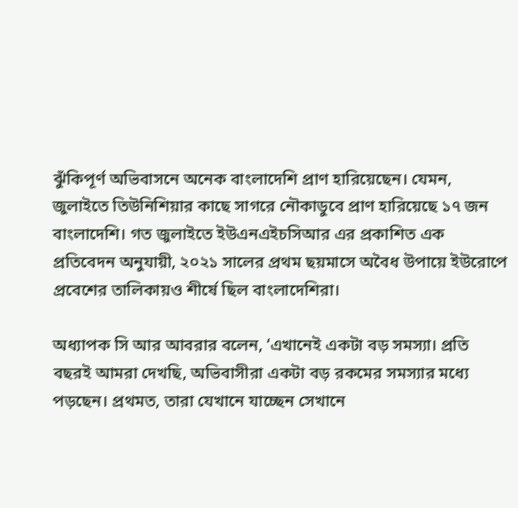ঝুঁকিপূর্ণ অভিবাসনে অনেক বাংলাদেশি প্রাণ হারিয়েছেন। যেমন, জুলাইতে তিউনিশিয়ার কাছে সাগরে নৌকাডুবে প্রাণ হারিয়েছে ১৭ জন বাংলাদেশি। গত জুলাইতে ইউএনএইচসিআর এর প্রকাশিত এক প্রতিবেদন অনুযায়ী, ২০২১ সালের প্রথম ছয়মাসে অবৈধ উপায়ে ইউরোপে প্রবেশের তালিকায়ও শীর্ষে ছিল বাংলাদেশিরা।

অধ্যাপক সি আর আবরার বলেন, ‘এখানেই একটা বড় সমস্যা। প্রতি বছরই আমরা দেখছি, অভিবাসীরা একটা বড় রকমের সমস্যার মধ্যে পড়ছেন। প্রথমত, তারা যেখানে যাচ্ছেন সেখানে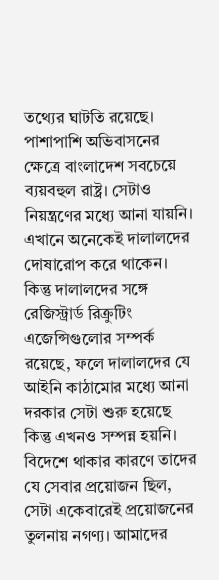তথ্যের ঘাটতি রয়েছে। পাশাপাশি অভিবাসনের ক্ষেত্রে বাংলাদেশ সবচেয়ে ব্যয়বহুল রাষ্ট্র। সেটাও নিয়ন্ত্রণের মধ্যে আনা যায়নি। এখানে অনেকেই দালালদের দোষারোপ করে থাকেন। কিন্তু দালালদের সঙ্গে রেজিস্ট্রার্ড রিক্রুটিং এজেন্সিগুলোর সম্পর্ক রয়েছে, ফলে দালালদের যে আইনি কাঠামোর মধ্যে আনা দরকার সেটা শুরু হয়েছে কিন্তু এখনও সম্পন্ন হয়নি। বিদেশে থাকার কারণে তাদের যে সেবার প্রয়োজন ছিল, সেটা একেবারেই প্রয়োজনের তুলনায় নগণ্য। আমাদের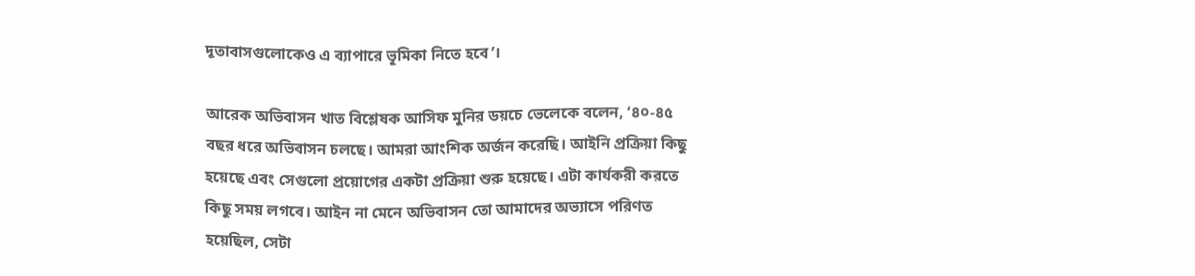দূতাবাসগুলোকেও এ ব্যাপারে ভূমিকা নিতে হবে’।

আরেক অভিবাসন খাত বিশ্লেষক আসিফ মুনির ডয়চে ভেলেকে বলেন, ‘৪০-৪৫ বছর ধরে অভিবাসন চলছে। আমরা আংশিক অর্জন করেছি। আইনি প্রক্রিয়া কিছু হয়েছে এবং সেগুলো প্রয়োগের একটা প্রক্রিয়া শুরু হয়েছে। এটা কার্যকরী করতে কিছু সময় লগবে। আইন না মেনে অভিবাসন তো আমাদের অভ্যাসে পরিণত হয়েছিল, সেটা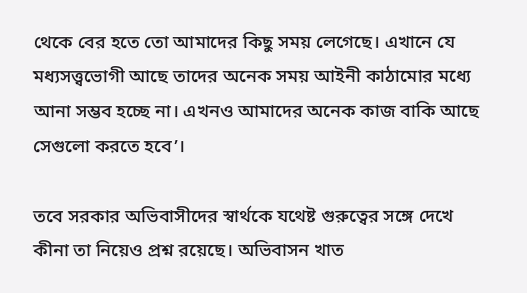থেকে বের হতে তো আমাদের কিছু সময় লেগেছে। এখানে যে মধ্যসত্ত্বভোগী আছে তাদের অনেক সময় আইনী কাঠামোর মধ্যে আনা সম্ভব হচ্ছে না। এখনও আমাদের অনেক কাজ বাকি আছে সেগুলো করতে হবে’।

তবে সরকার অভিবাসীদের স্বার্থকে যথেষ্ট গুরুত্বের সঙ্গে দেখে কীনা তা নিয়েও প্রশ্ন রয়েছে। অভিবাসন খাত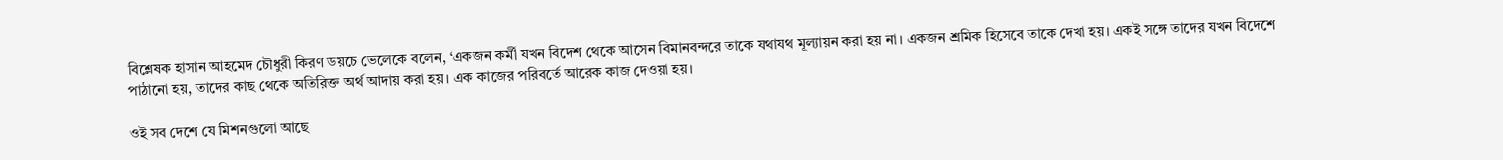বিশ্লেষক হাসান আহমেদ চৌধুরী কিরণ ডয়চে ভেলেকে বলেন, ‘একজন কর্মী যখন বিদেশ থেকে আসেন বিমানবন্দরে তাকে যথাযথ মূল্যায়ন করা হয় না। একজন শ্রমিক হিসেবে তাকে দেখা হয়। একই সঙ্গে তাদের যখন বিদেশে পাঠানো হয়, তাদের কাছ থেকে অতিরিক্ত অর্থ আদায় করা হয়। এক কাজের পরিবর্তে আরেক কাজ দেওয়া হয়।

ওই সব দেশে যে মিশনগুলো আছে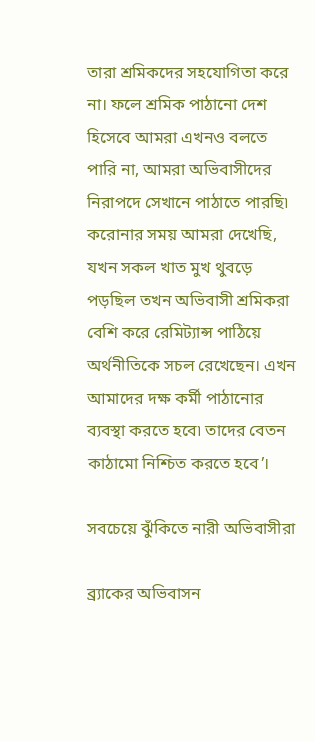তারা শ্রমিকদের সহযোগিতা করে না। ফলে শ্রমিক পাঠানো দেশ হিসেবে আমরা এখনও বলতে পারি না, আমরা অভিবাসীদের নিরাপদে সেখানে পাঠাতে পারছি৷ করোনার সময় আমরা দেখেছি, যখন সকল খাত মুখ থুবড়ে পড়ছিল তখন অভিবাসী শ্রমিকরা বেশি করে রেমিট্যান্স পাঠিয়ে অর্থনীতিকে সচল রেখেছেন। এখন আমাদের দক্ষ কর্মী পাঠানোর ব্যবস্থা করতে হবে৷ তাদের বেতন কাঠামো নিশ্চিত করতে হবে’।

সবচেয়ে ঝুঁকিতে নারী অভিবাসীরা

ব্র্যাকের অভিবাসন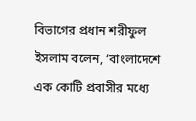বিভাগের প্রধান শরীফুল ইসলাম বলেন, ‘বাংলাদেশে এক কোটি প্রবাসীর মধ্যে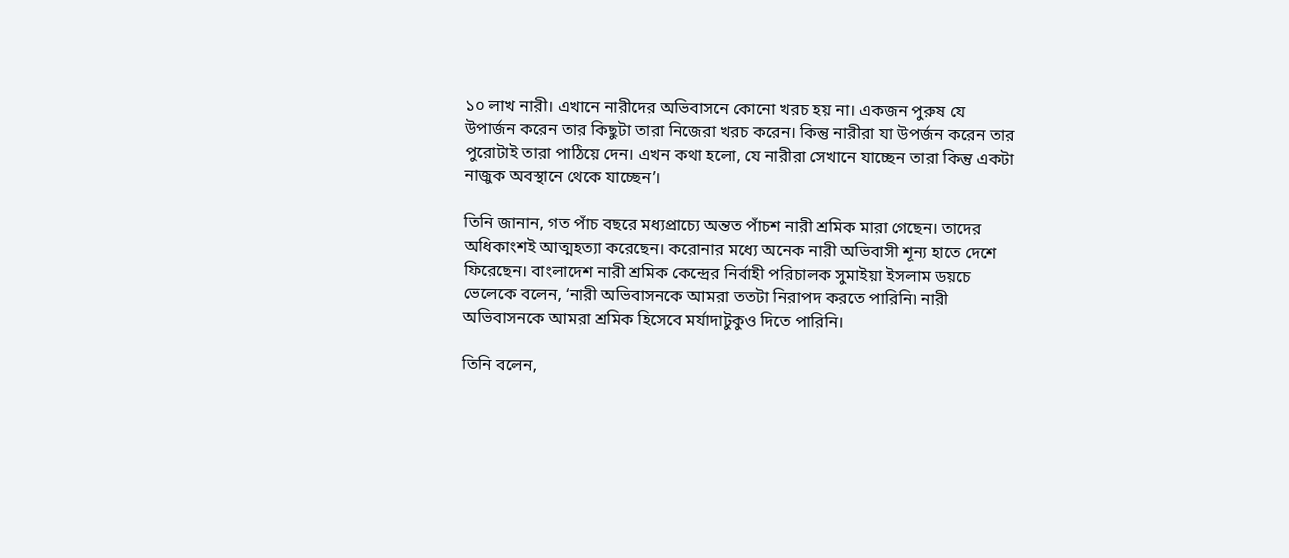১০ লাখ নারী। এখানে নারীদের অভিবাসনে কোনো খরচ হয় না। একজন পুরুষ যে উপার্জন করেন তার কিছুটা তারা নিজেরা খরচ করেন। কিন্তু নারীরা যা উপর্জন করেন তার পুরোটাই তারা পাঠিয়ে দেন। এখন কথা হলো, যে নারীরা সেখানে যাচ্ছেন তারা কিন্তু একটা নাজুক অবস্থানে থেকে যাচ্ছেন’।

তিনি জানান, গত পাঁচ বছরে মধ্যপ্রাচ্যে অন্তত পাঁচশ নারী শ্রমিক মারা গেছেন। তাদের অধিকাংশই আত্মহত্যা করেছেন। করোনার মধ্যে অনেক নারী অভিবাসী শূন্য হাতে দেশে ফিরেছেন। বাংলাদেশ নারী শ্রমিক কেন্দ্রের নির্বাহী পরিচালক সুমাইয়া ইসলাম ডয়চে ভেলেকে বলেন, ‘নারী অভিবাসনকে আমরা ততটা নিরাপদ করতে পারিনি৷ নারী অভিবাসনকে আমরা শ্রমিক হিসেবে মর্যাদাটুকুও দিতে পারিনি।

তিনি বলেন,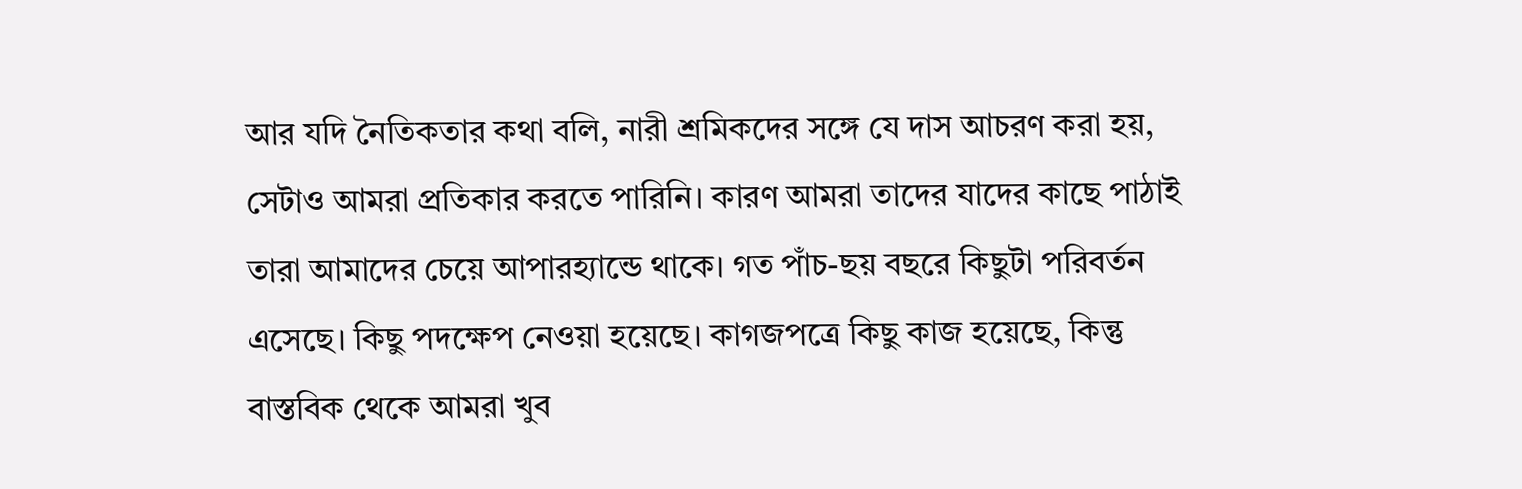আর যদি নৈতিকতার কথা বলি, নারী শ্রমিকদের সঙ্গে যে দাস আচরণ করা হয়, সেটাও আমরা প্রতিকার করতে পারিনি। কারণ আমরা তাদের যাদের কাছে পাঠাই তারা আমাদের চেয়ে আপারহ্যান্ডে থাকে। গত পাঁচ-ছয় বছরে কিছুটা পরিবর্তন এসেছে। কিছু পদক্ষেপ নেওয়া হয়েছে। কাগজপত্রে কিছু কাজ হয়েছে, কিন্তু বাস্তবিক থেকে আমরা খুব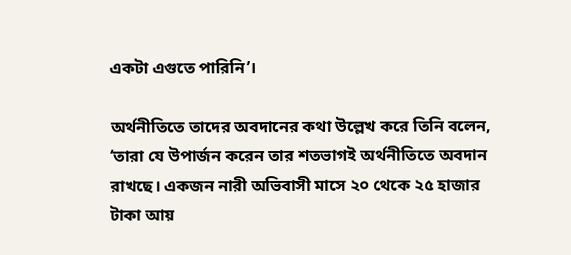একটা এগুতে পারিনি’।

অর্থনীতিতে তাদের অবদানের কথা উল্লেখ করে তিনি বলেন, ‘তারা যে উপার্জন করেন তার শতভাগই অর্থনীতিতে অবদান রাখছে। একজন নারী অভিবাসী মাসে ২০ থেকে ২৫ হাজার টাকা আয়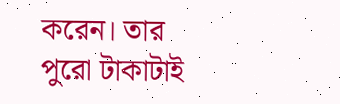করেন। তার পুরো টাকাটাই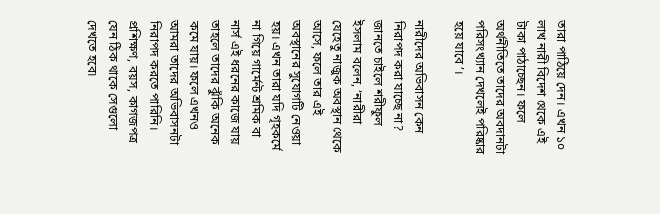তারা পাঠিয়ে দেন। এখন ১০ লাখ নারী বিদেশ থেকে এই টাকা পাঠাচ্ছেন। ফলে অর্থনীতিতে তাদের অবদানটা পরিসংখ্যান দেখলেই পরিষ্কার হয়ে যাবে’।

নারীদের অভিবাসন কেন নিরাপদ করা যাচ্ছে না? জানতে চাইলে শরীফুল ইসলাম বলেন, ‘নারীরা যেহেতু নাজুক অবস্থান থেকে আসে, ফলে তার এই অবস্থানের সুযোগটি নেওয়া হয়। এখন তারা যদি গৃহকর্মে না গিয়ে গার্মেন্ট শ্রমিক বা নার্স এই ধরনের কাজে যায় তাহলে তাদের ঝুঁকি অনেক কমে যায়। ফলে এখনও আমরা তাদের অভিবাসনটা নিরাপদ করতে পারিনি। প্রশিক্ষণ, বয়স, কাগজপত্র যেন ঠিক থাকে সেগুলো দেখতে হবে৷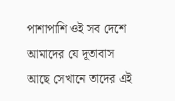পাশাপাশি ওই সব দেশে আমাদের যে দূতাবাস আছে সেখানে তাদের এই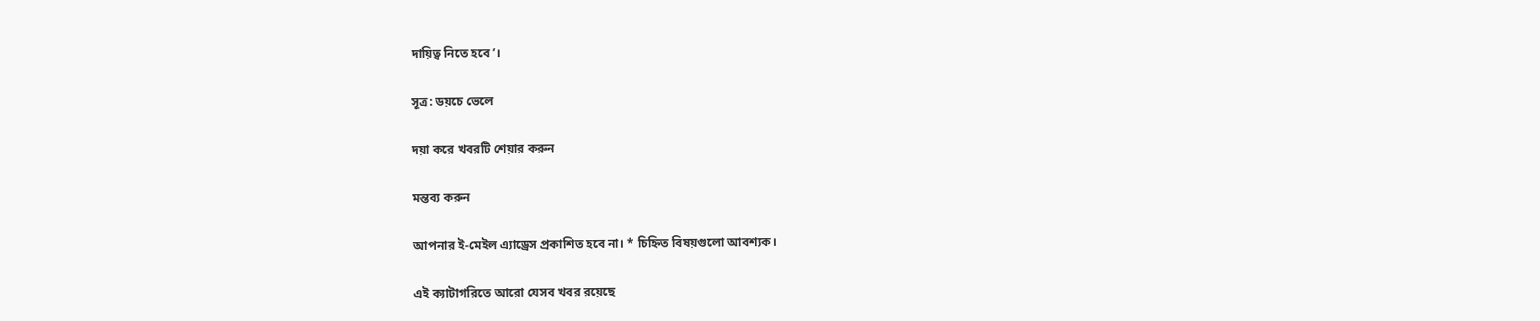দায়িত্ব নিতে হবে’।

সূত্র: ডয়চে ভেলে

দয়া করে খবরটি শেয়ার করুন

মন্তব্য করুন

আপনার ই-মেইল এ্যাড্রেস প্রকাশিত হবে না। * চিহ্নিত বিষয়গুলো আবশ্যক।

এই ক্যাটাগরিতে আরো যেসব খবর রয়েছে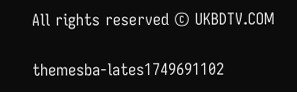All rights reserved © UKBDTV.COM

themesba-lates1749691102